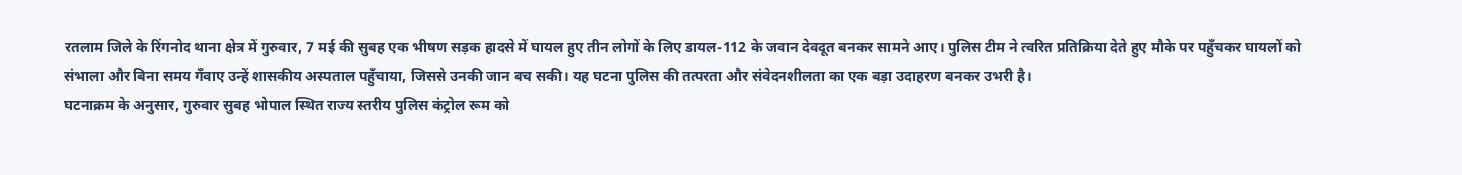रतलाम जिले के रिंगनोद थाना क्षेत्र में गुरुवार, 7 मई की सुबह एक भीषण सड़क हादसे में घायल हुए तीन लोगों के लिए डायल-112 के जवान देवदूत बनकर सामने आए। पुलिस टीम ने त्वरित प्रतिक्रिया देते हुए मौके पर पहुँचकर घायलों को संभाला और बिना समय गँवाए उन्हें शासकीय अस्पताल पहुँचाया, जिससे उनकी जान बच सकी। यह घटना पुलिस की तत्परता और संवेदनशीलता का एक बड़ा उदाहरण बनकर उभरी है।
घटनाक्रम के अनुसार, गुरुवार सुबह भोपाल स्थित राज्य स्तरीय पुलिस कंट्रोल रूम को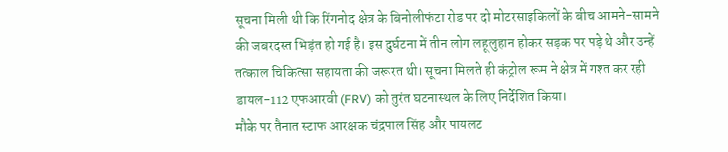सूचना मिली थी कि रिंगनोद क्षेत्र के बिनोलीफंटा रोड पर दो मोटरसाइकिलों के बीच आमने-सामने की जबरदस्त भिड़ंत हो गई है। इस दुर्घटना में तीन लोग लहूलुहान होकर सड़क पर पड़े थे और उन्हें तत्काल चिकित्सा सहायता की जरूरत थी। सूचना मिलते ही कंट्रोल रूम ने क्षेत्र में गश्त कर रही डायल-112 एफआरवी (FRV) को तुरंत घटनास्थल के लिए निर्देशित किया।
मौके पर तैनात स्टाफ आरक्षक चंद्रपाल सिंह और पायलट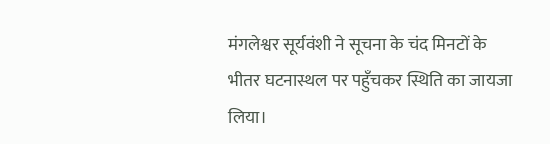मंगलेश्वर सूर्यवंशी ने सूचना के चंद मिनटों के भीतर घटनास्थल पर पहुँचकर स्थिति का जायजा लिया।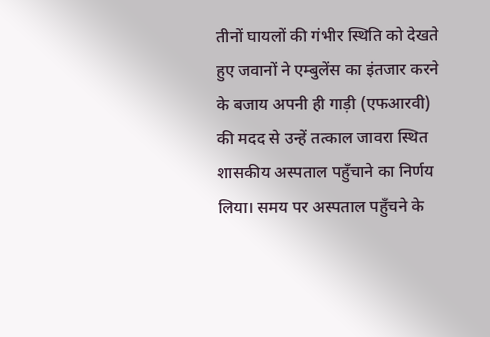तीनों घायलों की गंभीर स्थिति को देखते हुए जवानों ने एम्बुलेंस का इंतजार करने के बजाय अपनी ही गाड़ी (एफआरवी) की मदद से उन्हें तत्काल जावरा स्थित शासकीय अस्पताल पहुँचाने का निर्णय लिया। समय पर अस्पताल पहुँचने के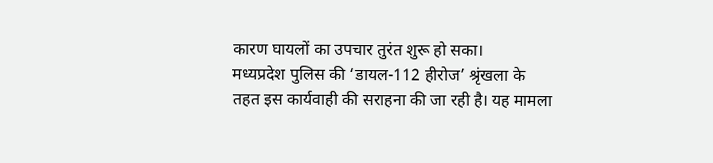कारण घायलों का उपचार तुरंत शुरू हो सका।
मध्यप्रदेश पुलिस की ‘डायल-112 हीरोज’ श्रृंखला के तहत इस कार्यवाही की सराहना की जा रही है। यह मामला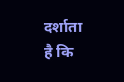दर्शाता है कि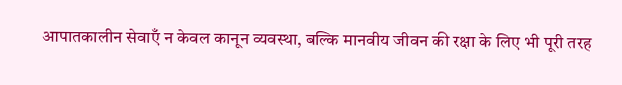आपातकालीन सेवाएँ न केवल कानून व्यवस्था, बल्कि मानवीय जीवन की रक्षा के लिए भी पूरी तरह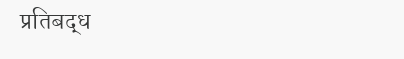प्रतिबद्ध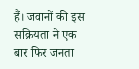हैं। जवानों की इस सक्रियता ने एक बार फिर जनता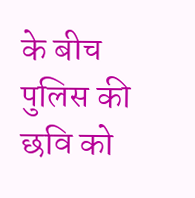के बीच पुलिस की छवि को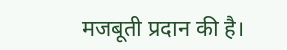मजबूती प्रदान की है।